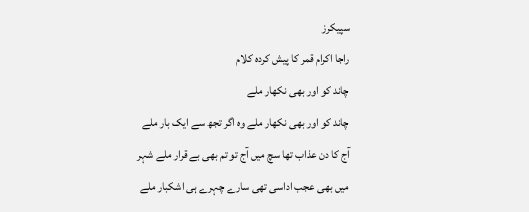سپیکرز
راجا اکرام قمر کا پیش کردہ کلام
چاند کو اور بھی نکھار ملے
چاند کو اور بھی نکھار ملے وہ اگر تجھ سے ایک بار ملے آج کا دن عذاب تھا سچ میں آج تو تم بھی بے قرار ملے شہر میں بھی عجب اداسی تھی سارے چہرے ہی اشکبار ملے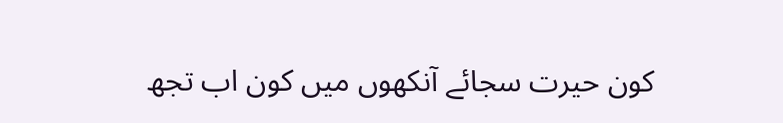کون حیرت سجائے آنکھوں میں کون اب تجھ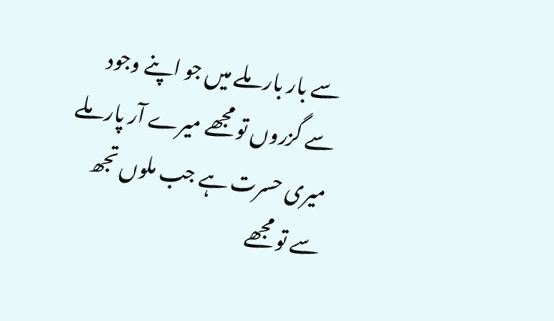سے بار بار ملے میں جو اپنے وجود سے گزروں تو مجھے میرے آر پار ملے میری حسرت ہے جب ملوں تجھ سے تو مجھے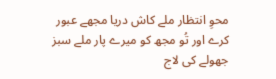محوِ انتظار ملے کاش دریا مجھے عبور کرے اور تُو مجھ کو میرے پار ملے سبز جھولے کی لاج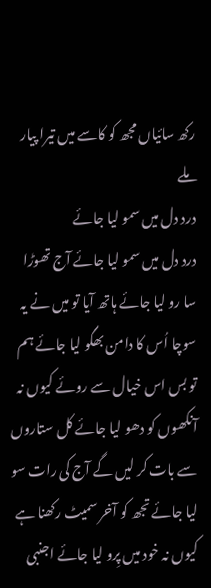رکھ سائیاں مجھ کو کاسے میں تیرا پیار ملے
درد دل میں سمو لیا جائے
درد دل میں سمو لیا جائے آج تھوڑا سا رو لیا جائے ہاتھ آیا تو میں نے یہ سوچا اُس کا دامن بھگو لیا جائے ہم تو بس اس خیال سے روئے کیوں نہ آنکھوں کو دھو لیا جائے کل ستاروں سے بات کر لیں گے آج کی رات سو لیا جائے تجھ کو آخر سمیٹ رکھنا ہے کیوں نہ خود میں پِرو لیا جائے اجنبی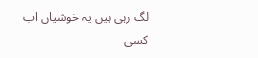لگ رہی ہیں یہ خوشیاں اب کسی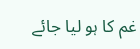غم کا ہو لیا جائے